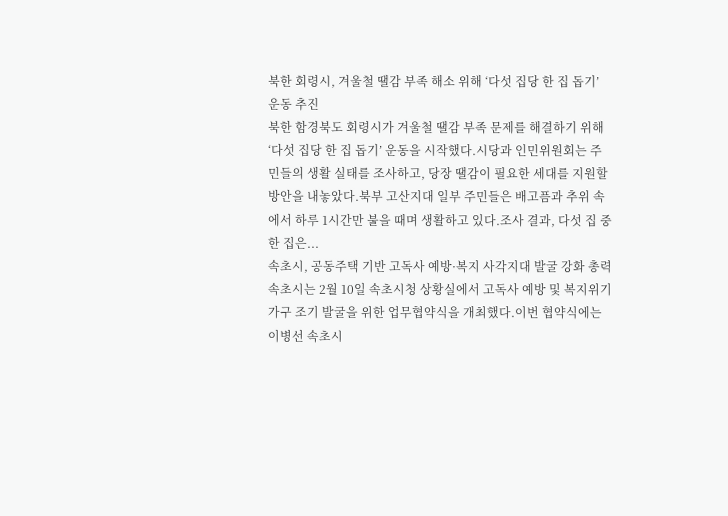북한 회령시, 겨울철 땔감 부족 해소 위해 ‘다섯 집당 한 집 돕기’ 운동 추진
북한 함경북도 회령시가 겨울철 땔감 부족 문제를 해결하기 위해 ‘다섯 집당 한 집 돕기’ 운동을 시작했다.시당과 인민위원회는 주민들의 생활 실태를 조사하고, 당장 땔감이 필요한 세대를 지원할 방안을 내놓았다.북부 고산지대 일부 주민들은 배고픔과 추위 속에서 하루 1시간만 불을 때며 생활하고 있다.조사 결과, 다섯 집 중 한 집은...
속초시, 공동주택 기반 고독사 예방·복지 사각지대 발굴 강화 총력
속초시는 2월 10일 속초시청 상황실에서 고독사 예방 및 복지위기가구 조기 발굴을 위한 업무협약식을 개최했다.이번 협약식에는 이병선 속초시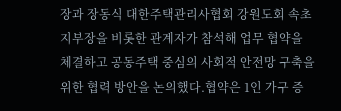장과 장동식 대한주택관리사협회 강원도회 속초지부장을 비롯한 관계자가 참석해 업무 협약을 체결하고 공동주택 중심의 사회적 안전망 구축을 위한 협력 방안을 논의했다.협약은 1인 가구 증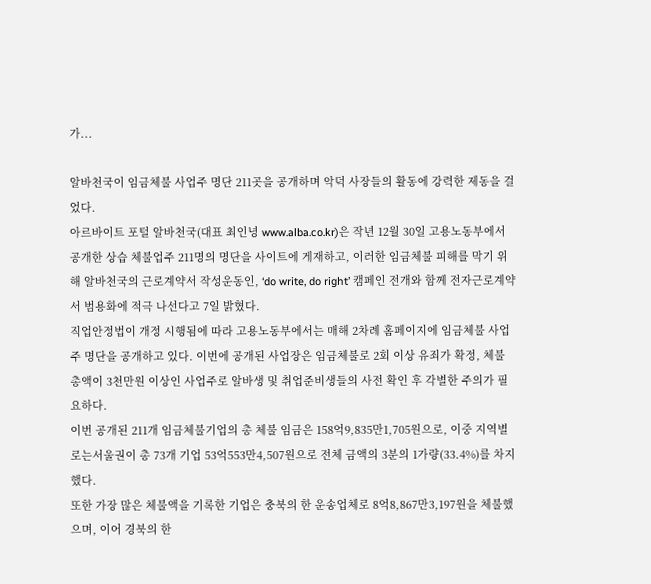가...

알바천국이 임금체불 사업주 명단 211곳을 공개하며 악덕 사장들의 활동에 강력한 제동을 걸었다.
아르바이트 포털 알바천국(대표 최인녕 www.alba.co.kr)은 작년 12월 30일 고용노동부에서 공개한 상습 체불업주 211명의 명단을 사이트에 게재하고, 이러한 임금체불 피해를 막기 위해 알바천국의 근로계약서 작성운동인, ‘do write, do right’ 캠페인 전개와 함께 전자근로계약서 범용화에 적극 나선다고 7일 밝혔다.
직업안정법이 개정 시행됨에 따라 고용노동부에서는 매해 2차례 홈페이지에 임금체불 사업주 명단을 공개하고 있다. 이번에 공개된 사업장은 임금체불로 2회 이상 유죄가 확정, 체불 총액이 3천만원 이상인 사업주로 알바생 및 취업준비생들의 사전 확인 후 각별한 주의가 필요하다.
이번 공개된 211개 임금체불기업의 총 체불 임금은 158억9,835만1,705원으로, 이중 지역별로는서울권이 총 73개 기업 53억553만4,507원으로 전체 금액의 3분의 1가량(33.4%)를 차지했다.
또한 가장 많은 체불액을 기록한 기업은 충북의 한 운송업체로 8억8,867만3,197원을 체불했으며, 이어 경북의 한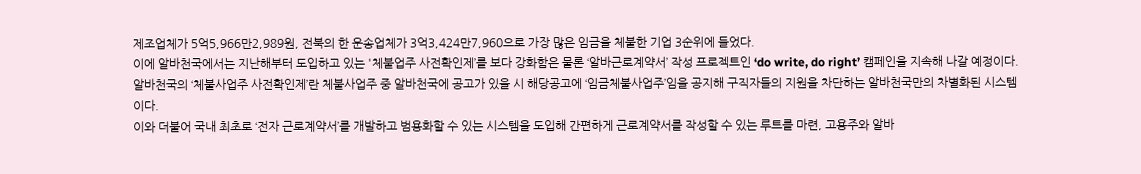제조업체가 5억5,966만2,989원, 전북의 한 운송업체가 3억3,424만7,960으로 가장 많은 임금을 체불한 기업 3순위에 들었다.
이에 알바천국에서는 지난해부터 도입하고 있는 '체불업주 사전확인제’를 보다 강화함은 물론 ‘알바근로계약서’ 작성 프로젝트인 ‘do write, do right’ 캠페인을 지속해 나갈 예정이다.
알바천국의 ‘체불사업주 사전확인제’란 체불사업주 중 알바천국에 공고가 있을 시 해당공고에 ‘임금체불사업주’임을 공지해 구직자들의 지원을 차단하는 알바천국만의 차별화된 시스템이다.
이와 더불어 국내 최초로 ‘전자 근로계약서’를 개발하고 범용화할 수 있는 시스템을 도입해 간편하게 근로계약서를 작성할 수 있는 루트를 마련, 고용주와 알바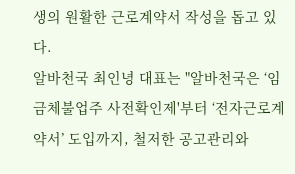생의 원활한 근로계약서 작성을 돕고 있다.
알바천국 최인녕 대표는 "알바천국은 ‘임금체불업주 사전확인제'부터 ‘전자근로계약서’ 도입까지, 철저한 공고관리와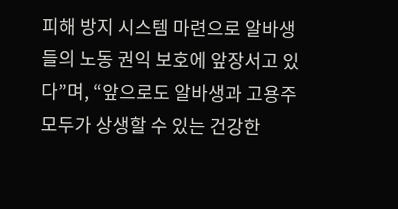피해 방지 시스템 마련으로 알바생들의 노동 권익 보호에 앞장서고 있다”며, “앞으로도 알바생과 고용주 모두가 상생할 수 있는 건강한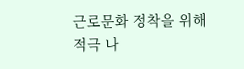근로문화 정착을 위해 적극 나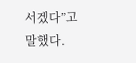서겠다”고 말했다.